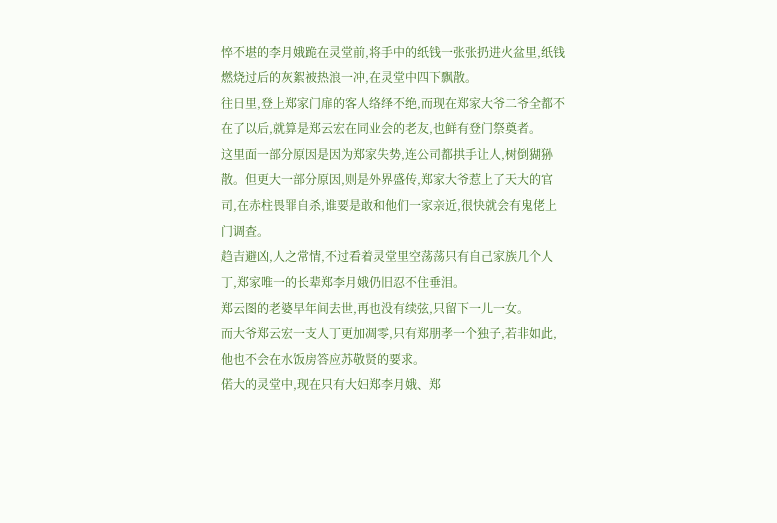悴不堪的李月娥跪在灵堂前,将手中的纸钱一张张扔进火盆里,纸钱燃烧过后的灰絮被热浪一冲,在灵堂中四下飘散。
往日里,登上郑家门扉的客人络绎不绝,而现在郑家大爷二爷全都不在了以后,就算是郑云宏在同业会的老友,也鲜有登门祭奠者。
这里面一部分原因是因为郑家失势,连公司都拱手让人,树倒猢狲散。但更大一部分原因,则是外界盛传,郑家大爷惹上了天大的官司,在赤柱畏罪自杀,谁要是敢和他们一家亲近,很快就会有鬼佬上门调查。
趋吉避凶,人之常情,不过看着灵堂里空荡荡只有自己家族几个人丁,郑家唯一的长辈郑李月娥仍旧忍不住垂泪。
郑云图的老婆早年间去世,再也没有续弦,只留下一儿一女。
而大爷郑云宏一支人丁更加凋零,只有郑朋孝一个独子,若非如此,他也不会在水饭房答应苏敬贤的要求。
偌大的灵堂中,现在只有大妇郑李月娥、郑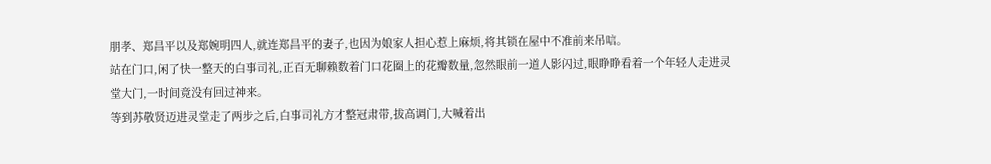朋孝、郑昌平以及郑婉明四人,就连郑昌平的妻子,也因为娘家人担心惹上麻烦,将其锁在屋中不准前来吊唁。
站在门口,闲了快一整天的白事司礼,正百无聊赖数着门口花圈上的花瓣数量,忽然眼前一道人影闪过,眼睁睁看着一个年轻人走进灵堂大门,一时间竟没有回过神来。
等到苏敬贤迈进灵堂走了两步之后,白事司礼方才整冠肃带,拔高调门,大喊着出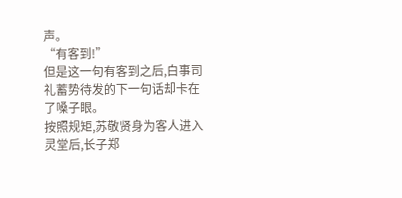声。
“有客到!”
但是这一句有客到之后,白事司礼蓄势待发的下一句话却卡在了嗓子眼。
按照规矩,苏敬贤身为客人进入灵堂后,长子郑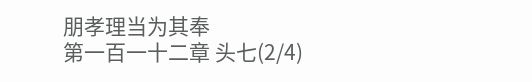朋孝理当为其奉
第一百一十二章 头七(2/4)